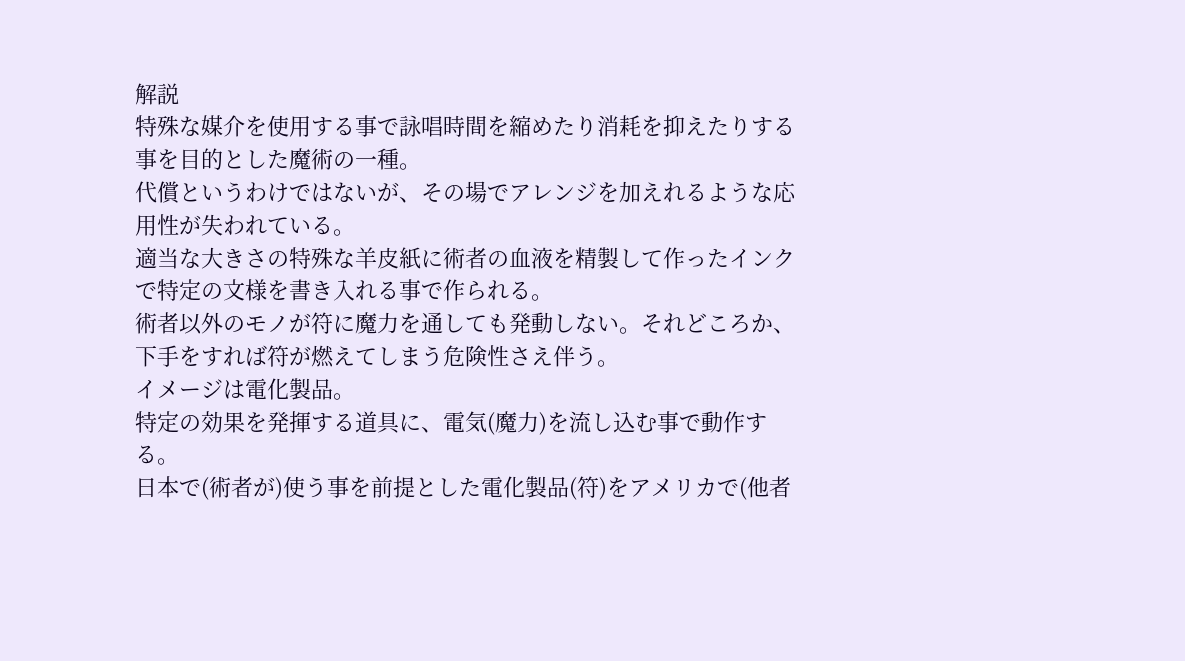解説
特殊な媒介を使用する事で詠唱時間を縮めたり消耗を抑えたりする事を目的とした魔術の一種。
代償というわけではないが、その場でアレンジを加えれるような応用性が失われている。
適当な大きさの特殊な羊皮紙に術者の血液を精製して作ったインクで特定の文様を書き入れる事で作られる。
術者以外のモノが符に魔力を通しても発動しない。それどころか、下手をすれば符が燃えてしまう危険性さえ伴う。
イメージは電化製品。
特定の効果を発揮する道具に、電気(魔力)を流し込む事で動作する。
日本で(術者が)使う事を前提とした電化製品(符)をアメリカで(他者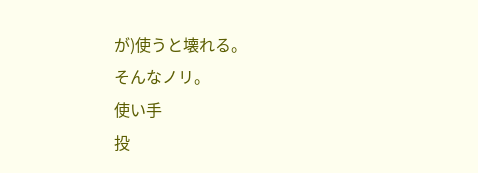が)使うと壊れる。
そんなノリ。
使い手
投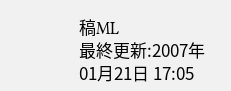稿ML
最終更新:2007年01月21日 17:05